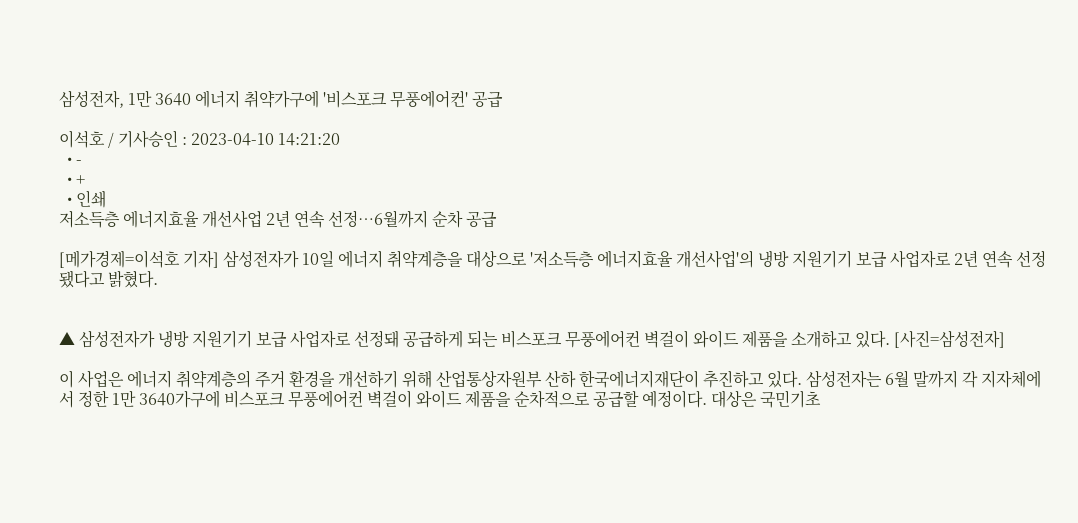삼성전자, 1만 3640 에너지 취약가구에 '비스포크 무풍에어컨' 공급

이석호 / 기사승인 : 2023-04-10 14:21:20
  • -
  • +
  • 인쇄
저소득층 에너지효율 개선사업 2년 연속 선정…6월까지 순차 공급

[메가경제=이석호 기자] 삼성전자가 10일 에너지 취약계층을 대상으로 '저소득층 에너지효율 개선사업'의 냉방 지원기기 보급 사업자로 2년 연속 선정됐다고 밝혔다.


▲ 삼성전자가 냉방 지원기기 보급 사업자로 선정돼 공급하게 되는 비스포크 무풍에어컨 벽걸이 와이드 제품을 소개하고 있다. [사진=삼성전자]

이 사업은 에너지 취약계층의 주거 환경을 개선하기 위해 산업통상자원부 산하 한국에너지재단이 추진하고 있다. 삼성전자는 6월 말까지 각 지자체에서 정한 1만 3640가구에 비스포크 무풍에어컨 벽걸이 와이드 제품을 순차적으로 공급할 예정이다. 대상은 국민기초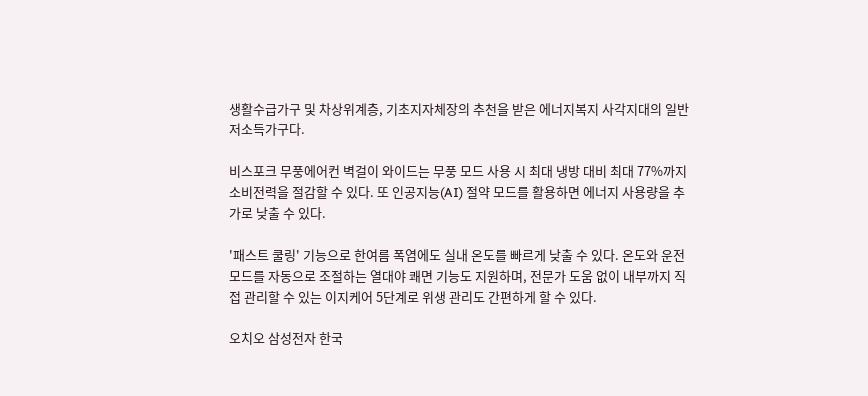생활수급가구 및 차상위계층, 기초지자체장의 추천을 받은 에너지복지 사각지대의 일반 저소득가구다.

비스포크 무풍에어컨 벽걸이 와이드는 무풍 모드 사용 시 최대 냉방 대비 최대 77%까지 소비전력을 절감할 수 있다. 또 인공지능(AI) 절약 모드를 활용하면 에너지 사용량을 추가로 낮출 수 있다.

'패스트 쿨링' 기능으로 한여름 폭염에도 실내 온도를 빠르게 낮출 수 있다. 온도와 운전 모드를 자동으로 조절하는 열대야 쾌면 기능도 지원하며, 전문가 도움 없이 내부까지 직접 관리할 수 있는 이지케어 5단계로 위생 관리도 간편하게 할 수 있다.

오치오 삼성전자 한국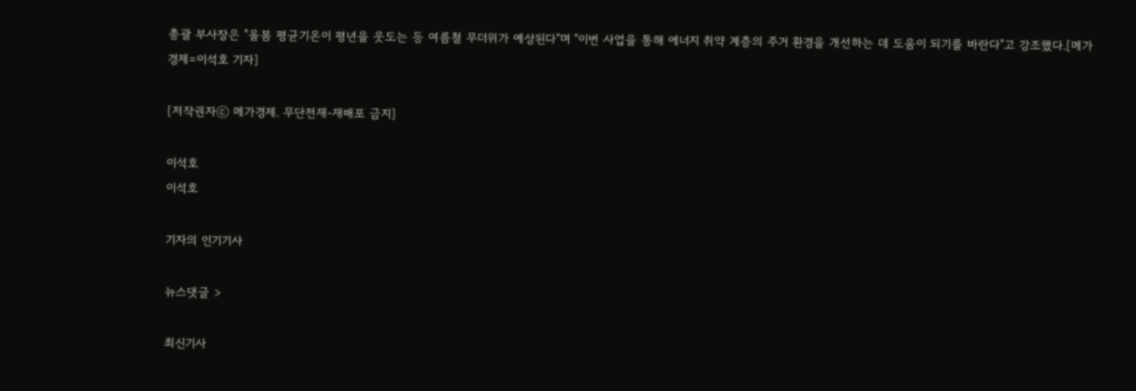총괄 부사장은 "올봄 평균기온이 평년을 웃도는 등 여름철 무더위가 예상된다"며 "이번 사업을 통해 에너지 취약 계층의 주거 환경을 개선하는 데 도움이 되기를 바란다"고 강조했다.[메가경제=이석호 기자]

[저작권자ⓒ 메가경제. 무단전재-재배포 금지]

이석호
이석호

기자의 인기기사

뉴스댓글 >

최신기사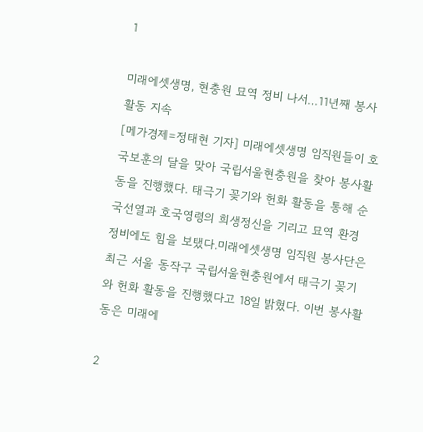1

미래에셋생명, 현충원 묘역 정비 나서…11년째 봉사활동 지속
[메가경제=정태현 기자] 미래에셋생명 임직원들이 호국보훈의 달을 맞아 국립서울현충원을 찾아 봉사활동을 진행했다. 태극기 꽂기와 헌화 활동을 통해 순국선열과 호국영령의 희생정신을 기리고 묘역 환경 정비에도 힘을 보탰다.미래에셋생명 임직원 봉사단은 최근 서울 동작구 국립서울현충원에서 태극기 꽂기와 헌화 활동을 진행했다고 18일 밝혔다. 이번 봉사활동은 미래에

2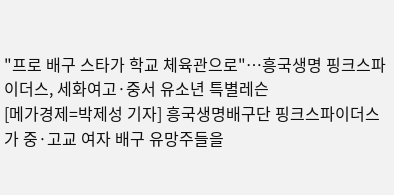"프로 배구 스타가 학교 체육관으로"…흥국생명 핑크스파이더스, 세화여고·중서 유소년 특별레슨
[메가경제=박제성 기자] 흥국생명배구단 핑크스파이더스가 중·고교 여자 배구 유망주들을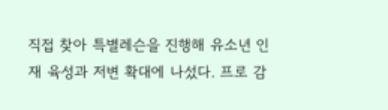직접 찾아 특별레슨을 진행해 유소년 인재 육성과 저변 확대에 나섰다. 프로 감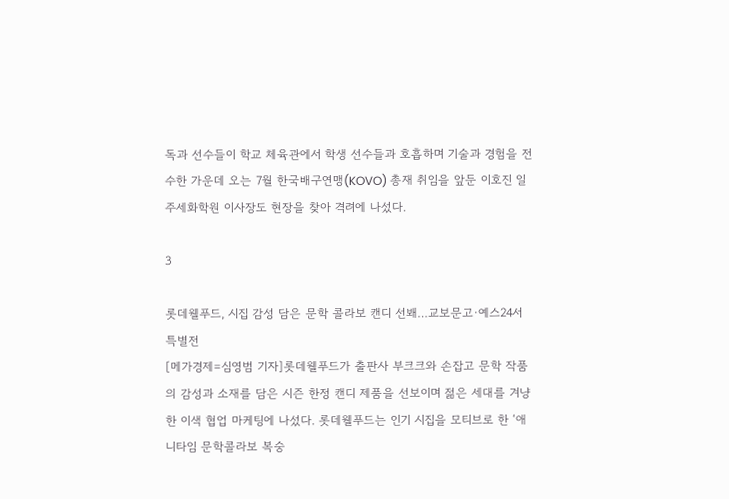독과 선수들이 학교 체육관에서 학생 선수들과 호흡하며 기술과 경험을 전수한 가운데 오는 7월 한국배구연맹(KOVO) 총재 취임을 앞둔 이호진 일주세화학원 이사장도 현장을 찾아 격려에 나섰다.

3

롯데웰푸드, 시집 감성 담은 문학 콜라보 캔디 선봬…교보문고·예스24서 특별전
[메가경제=심영범 기자]롯데웰푸드가 출판사 부크크와 손잡고 문학 작품의 감성과 소재를 담은 시즌 한정 캔디 제품을 선보이며 젊은 세대를 겨냥한 이색 협업 마케팅에 나섰다. 롯데웰푸드는 인기 시집을 모티브로 한 ‘애니타임 문학콜라보 복숭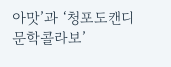아맛’과 ‘청포도캔디 문학콜라보’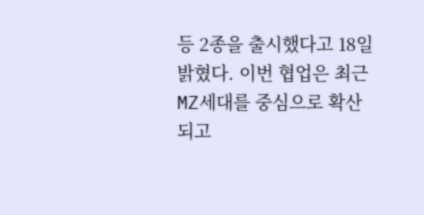등 2종을 출시했다고 18일 밝혔다. 이번 협업은 최근 MZ세대를 중심으로 확산되고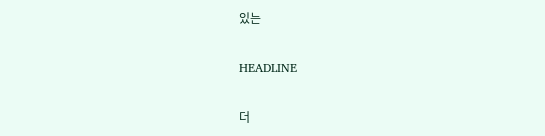있는

HEADLINE

더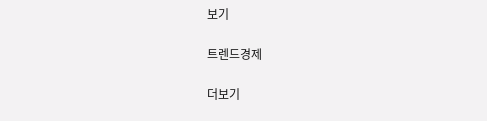보기

트렌드경제

더보기